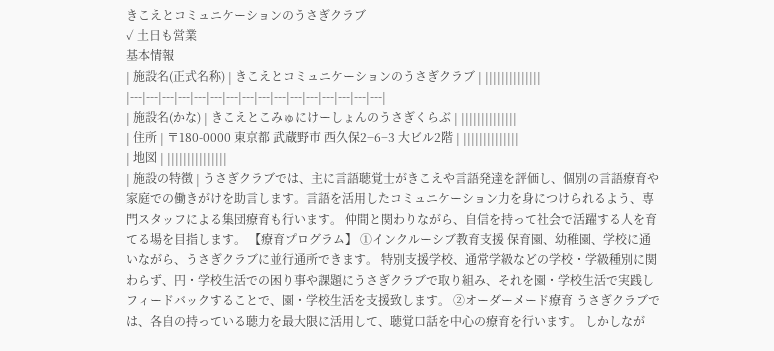きこえとコミュニケーションのうさぎクラブ
✓ 土日も営業
基本情報
| 施設名(正式名称) | きこえとコミュニケーションのうさぎクラブ | ||||||||||||||
|---|---|---|---|---|---|---|---|---|---|---|---|---|---|---|---|
| 施設名(かな) | きこえとこみゅにけーしょんのうさぎくらぶ | ||||||||||||||
| 住所 | 〒180-0000 東京都 武蔵野市 西久保2−6−3 大ビル2階 | ||||||||||||||
| 地図 | |||||||||||||||
| 施設の特徴 | うさぎクラブでは、主に言語聴覚士がきこえや言語発達を評価し、個別の言語療育や家庭での働きがけを助言します。言語を活用したコミュニケーション力を身につけられるよう、専門スタッフによる集団療育も行います。 仲間と関わりながら、自信を持って社会で活躍する人を育てる場を目指します。 【療育プログラム】 ①インクルーシブ教育支援 保育園、幼稚園、学校に通いながら、うさぎクラブに並行通所できます。 特別支援学校、通常学級などの学校・学級種別に関わらず、円・学校生活での困り事や課題にうさぎクラブで取り組み、それを園・学校生活で実践しフィードバックすることで、園・学校生活を支援致します。 ②オーダーメード療育 うさぎクラブでは、各自の持っている聴力を最大限に活用して、聴覚口話を中心の療育を行います。 しかしなが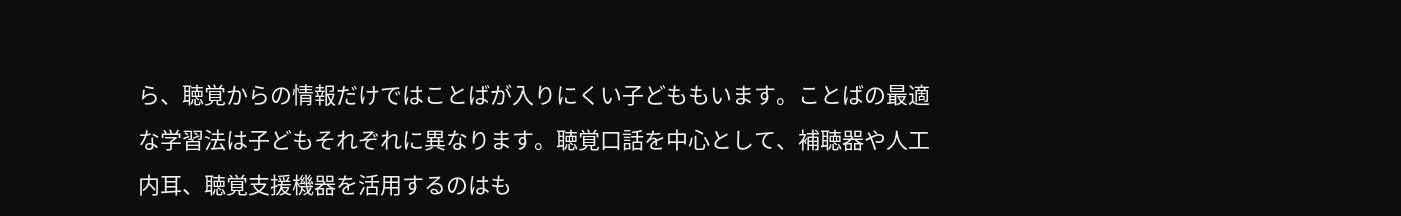ら、聴覚からの情報だけではことばが入りにくい子どももいます。ことばの最適な学習法は子どもそれぞれに異なります。聴覚口話を中心として、補聴器や人工内耳、聴覚支援機器を活用するのはも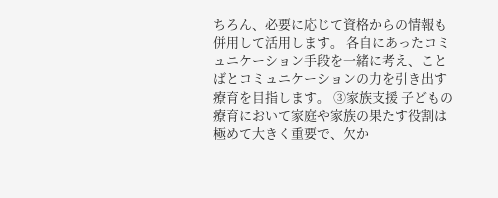ちろん、必要に応じて資格からの情報も併用して活用します。 各自にあったコミュニケーション手段を一緒に考え、ことばとコミュニケーションの力を引き出す療育を目指します。 ③家族支援 子どもの療育において家庭や家族の果たす役割は極めて大きく重要で、欠か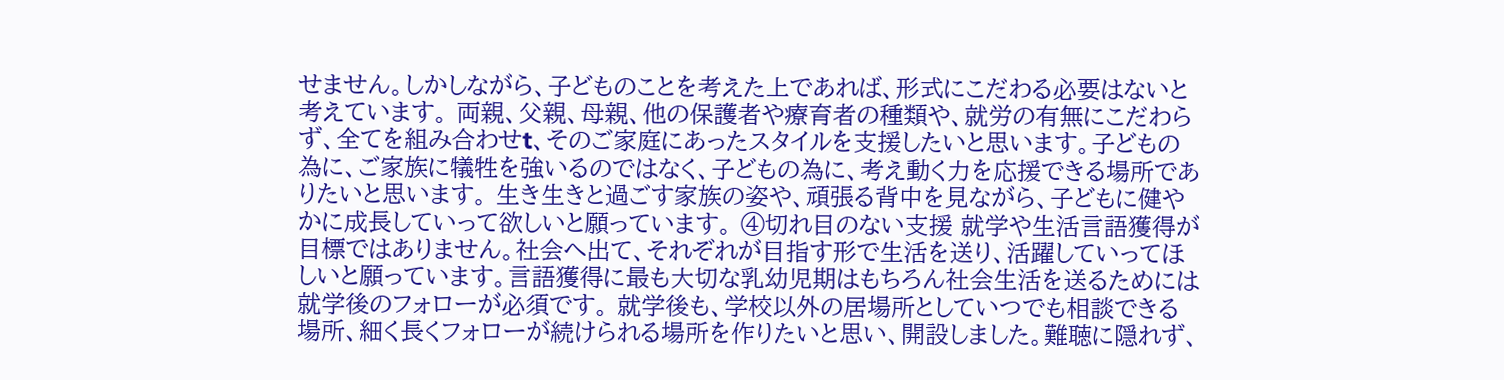せません。しかしながら、子どものことを考えた上であれば、形式にこだわる必要はないと考えています。 両親、父親、母親、他の保護者や療育者の種類や、就労の有無にこだわらず、全てを組み合わせt、そのご家庭にあったスタイルを支援したいと思います。子どもの為に、ご家族に犠牲を強いるのではなく、子どもの為に、考え動く力を応援できる場所でありたいと思います。 生き生きと過ごす家族の姿や、頑張る背中を見ながら、子どもに健やかに成長していって欲しいと願っています。 ④切れ目のない支援 就学や生活言語獲得が目標ではありません。社会へ出て、それぞれが目指す形で生活を送り、活躍していってほしいと願っています。言語獲得に最も大切な乳幼児期はもちろん社会生活を送るためには就学後のフォローが必須です。 就学後も、学校以外の居場所としていつでも相談できる場所、細く長くフォローが続けられる場所を作りたいと思い、開設しました。難聴に隠れず、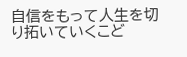自信をもって人生を切り拓いていくこど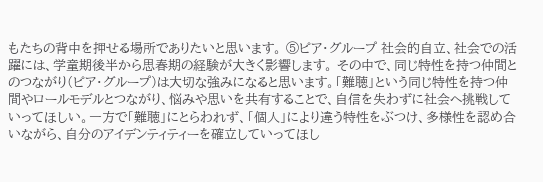もたちの背中を押せる場所でありたいと思います。 ⑤ピア・グループ 社会的自立、社会での活躍には、学童期後半から思春期の経験が大きく影響します。 その中で、同じ特性を持つ仲間とのつながり(ピア・グループ)は大切な強みになると思います。「難聴」という同じ特性を持つ仲間やロールモデルとつながり、悩みや思いを共有することで、自信を失わずに社会へ挑戦していってほしい。一方で「難聴」にとらわれず、「個人」により違う特性をぶつけ、多様性を認め合いながら、自分のアイデンティティーを確立していってほし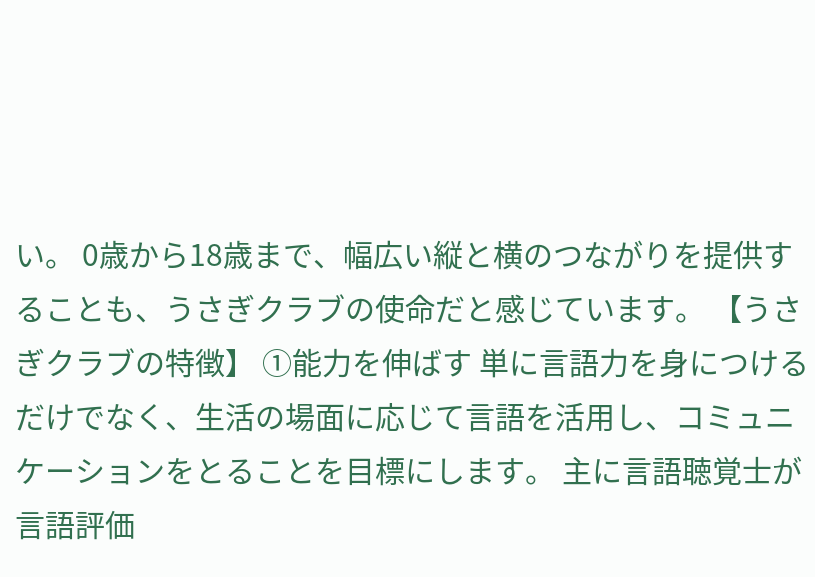い。 0歳から18歳まで、幅広い縦と横のつながりを提供することも、うさぎクラブの使命だと感じています。 【うさぎクラブの特徴】 ①能力を伸ばす 単に言語力を身につけるだけでなく、生活の場面に応じて言語を活用し、コミュニケーションをとることを目標にします。 主に言語聴覚士が言語評価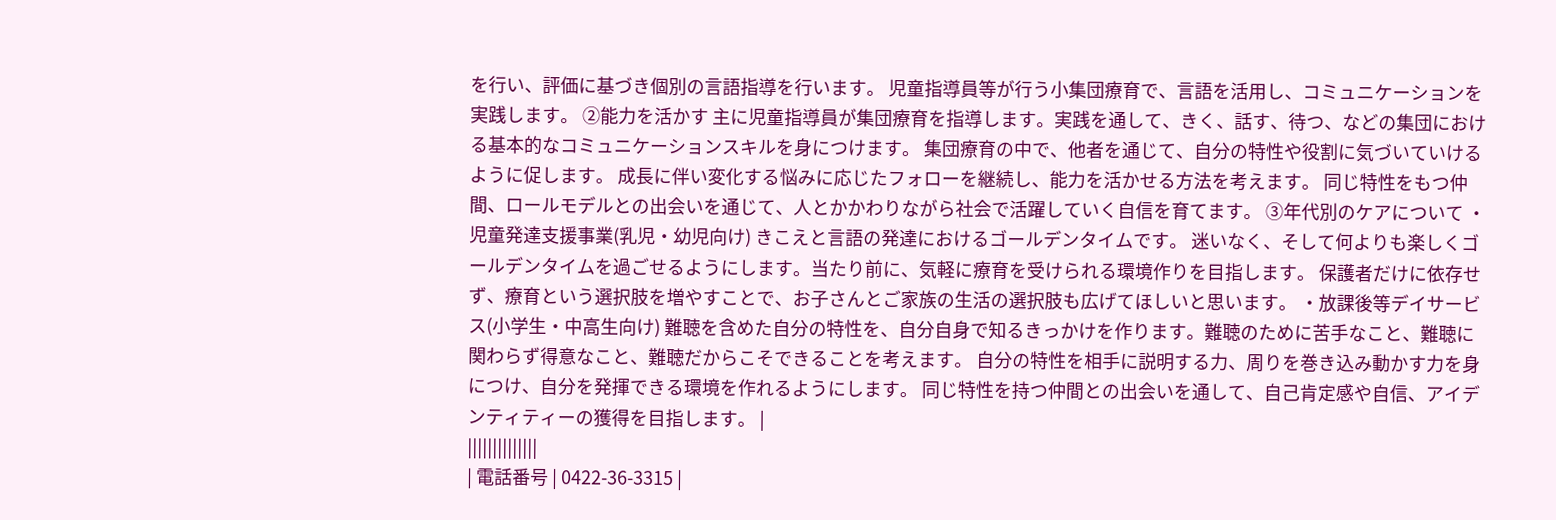を行い、評価に基づき個別の言語指導を行います。 児童指導員等が行う小集団療育で、言語を活用し、コミュニケーションを実践します。 ②能力を活かす 主に児童指導員が集団療育を指導します。実践を通して、きく、話す、待つ、などの集団における基本的なコミュニケーションスキルを身につけます。 集団療育の中で、他者を通じて、自分の特性や役割に気づいていけるように促します。 成長に伴い変化する悩みに応じたフォローを継続し、能力を活かせる方法を考えます。 同じ特性をもつ仲間、ロールモデルとの出会いを通じて、人とかかわりながら社会で活躍していく自信を育てます。 ③年代別のケアについて ・児童発達支援事業(乳児・幼児向け) きこえと言語の発達におけるゴールデンタイムです。 迷いなく、そして何よりも楽しくゴールデンタイムを過ごせるようにします。当たり前に、気軽に療育を受けられる環境作りを目指します。 保護者だけに依存せず、療育という選択肢を増やすことで、お子さんとご家族の生活の選択肢も広げてほしいと思います。 ・放課後等デイサービス(小学生・中高生向け) 難聴を含めた自分の特性を、自分自身で知るきっかけを作ります。難聴のために苦手なこと、難聴に関わらず得意なこと、難聴だからこそできることを考えます。 自分の特性を相手に説明する力、周りを巻き込み動かす力を身につけ、自分を発揮できる環境を作れるようにします。 同じ特性を持つ仲間との出会いを通して、自己肯定感や自信、アイデンティティーの獲得を目指します。 |
||||||||||||||
| 電話番号 | 0422-36-3315 |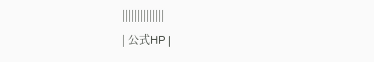||||||||||||||
| 公式HP |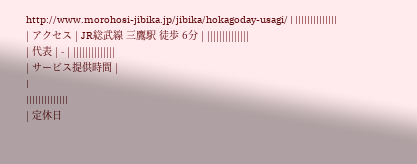http://www.morohosi-jibika.jp/jibika/hokagoday-usagi/ | ||||||||||||||
| アクセス | JR総武線 三鷹駅 徒歩 6分 | ||||||||||||||
| 代表 | - | ||||||||||||||
| サービス提供時間 |
|
||||||||||||||
| 定休日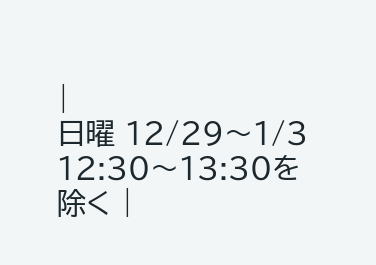|
日曜 12/29〜1/3
12:30〜13:30を除く |